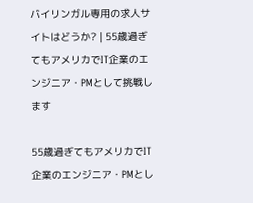バイリンガル専用の求人サイトはどうか? | 55歳過ぎてもアメリカでIT企業のエンジニア・PMとして挑戦します

55歳過ぎてもアメリカでIT企業のエンジニア・PMとし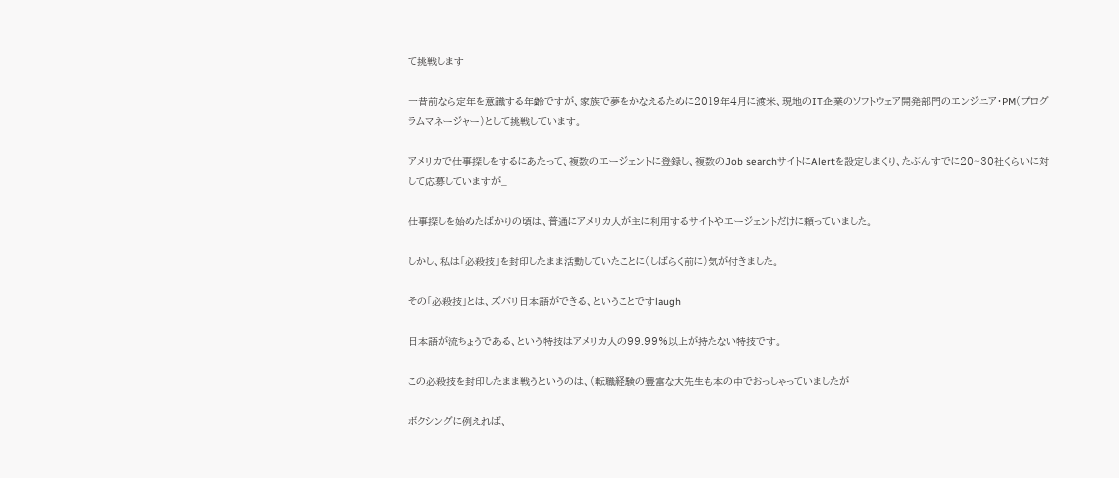て挑戦します

一昔前なら定年を意識する年齢ですが、家族で夢をかなえるために2019年4月に渡米、現地のIT企業のソフトウェア開発部門のエンジニア・PM(プログラムマネージャー)として挑戦しています。

アメリカで仕事探しをするにあたって、複数のエージェントに登録し、複数のJob searchサイトにAlertを設定しまくり、たぶんすでに20~30社くらいに対して応募していますが_

仕事探しを始めたばかりの頃は、普通にアメリカ人が主に利用するサイトやエージェントだけに頼っていました。

しかし、私は「必殺技」を封印したまま活動していたことに(しばらく前に)気が付きました。

その「必殺技」とは、ズバリ日本語ができる、ということですlaugh

日本語が流ちょうである、という特技はアメリカ人の99.99%以上が持たない特技です。

この必殺技を封印したまま戦うというのは、(転職経験の豊富な大先生も本の中でおっしゃっていましたが

ボクシングに例えれば、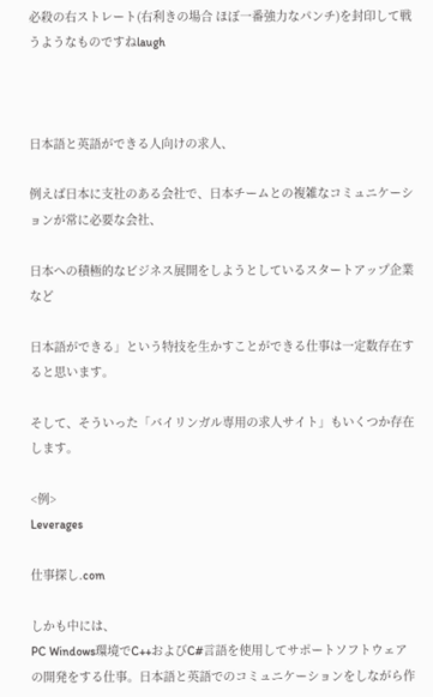必殺の右ストレート(右利きの場合 ほぼ一番強力なパンチ)を封印して戦うようなものですねlaugh



日本語と英語ができる人向けの求人、

例えば日本に支社のある会社で、日本チームとの複雑なコミュニケーションが常に必要な会社、

日本への積極的なビジネス展開をしようとしているスタートアップ企業
など

日本語ができる」という特技を生かすことができる仕事は一定数存在すると思います。

そして、そういった「バイリンガル専用の求人サイト」もいくつか存在します。

<例>
Leverages

仕事探し.com

しかも中には、
PC Windows環境でC++およびC#言語を使用してサポートソフトウェアの開発をする仕事。日本語と英語でのコミュニケーションをしながら作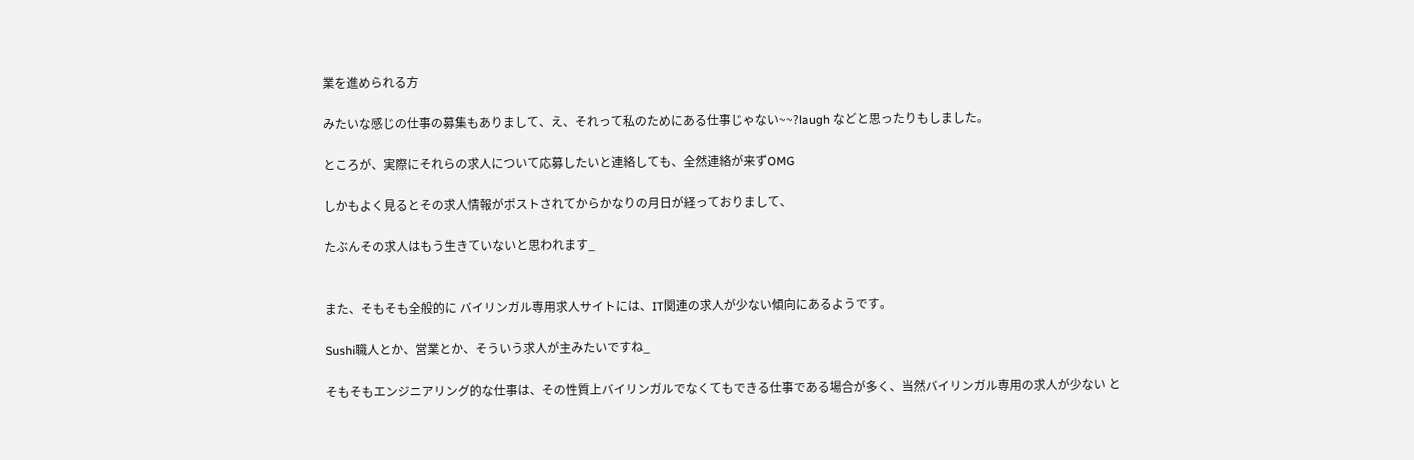業を進められる方

みたいな感じの仕事の募集もありまして、え、それって私のためにある仕事じゃない~~?laugh などと思ったりもしました。

ところが、実際にそれらの求人について応募したいと連絡しても、全然連絡が来ずOMG

しかもよく見るとその求人情報がポストされてからかなりの月日が経っておりまして、

たぶんその求人はもう生きていないと思われます_


また、そもそも全般的に バイリンガル専用求人サイトには、IT関連の求人が少ない傾向にあるようです。

Sushi職人とか、営業とか、そういう求人が主みたいですね_

そもそもエンジニアリング的な仕事は、その性質上バイリンガルでなくてもできる仕事である場合が多く、当然バイリンガル専用の求人が少ない と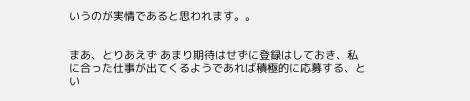いうのが実情であると思われます。。


まあ、とりあえず あまり期待はせずに登録はしておき、私に合った仕事が出てくるようであれば積極的に応募する、とい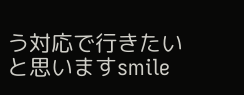う対応で行きたいと思いますsmile